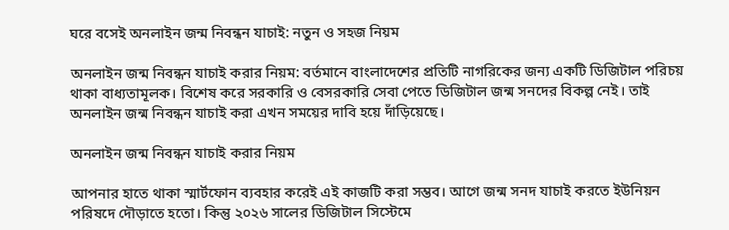ঘরে বসেই অনলাইন জন্ম নিবন্ধন যাচাই: নতুন ও সহজ নিয়ম

অনলাইন জন্ম নিবন্ধন যাচাই করার নিয়ম: বর্তমানে বাংলাদেশের প্রতিটি নাগরিকের জন্য একটি ডিজিটাল পরিচয় থাকা বাধ্যতামূলক। বিশেষ করে সরকারি ও বেসরকারি সেবা পেতে ডিজিটাল জন্ম সনদের বিকল্প নেই। তাই অনলাইন জন্ম নিবন্ধন যাচাই করা এখন সময়ের দাবি হয়ে দাঁড়িয়েছে।

অনলাইন জন্ম নিবন্ধন যাচাই করার নিয়ম

আপনার হাতে থাকা স্মার্টফোন ব্যবহার করেই এই কাজটি করা সম্ভব। আগে জন্ম সনদ যাচাই করতে ইউনিয়ন পরিষদে দৌড়াতে হতো। কিন্তু ২০২৬ সালের ডিজিটাল সিস্টেমে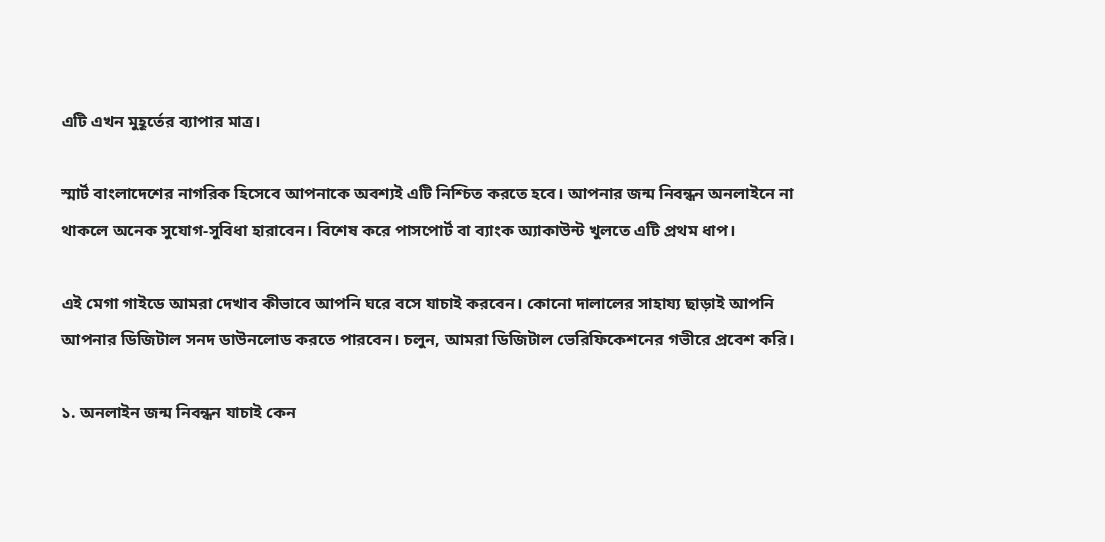এটি এখন মুহূর্তের ব্যাপার মাত্র।

স্মার্ট বাংলাদেশের নাগরিক হিসেবে আপনাকে অবশ্যই এটি নিশ্চিত করতে হবে। আপনার জন্ম নিবন্ধন অনলাইনে না থাকলে অনেক সুযোগ-সুবিধা হারাবেন। বিশেষ করে পাসপোর্ট বা ব্যাংক অ্যাকাউন্ট খুলতে এটি প্রথম ধাপ।

এই মেগা গাইডে আমরা দেখাব কীভাবে আপনি ঘরে বসে যাচাই করবেন। কোনো দালালের সাহায্য ছাড়াই আপনি আপনার ডিজিটাল সনদ ডাউনলোড করতে পারবেন। চলুন, আমরা ডিজিটাল ভেরিফিকেশনের গভীরে প্রবেশ করি।

১. অনলাইন জন্ম নিবন্ধন যাচাই কেন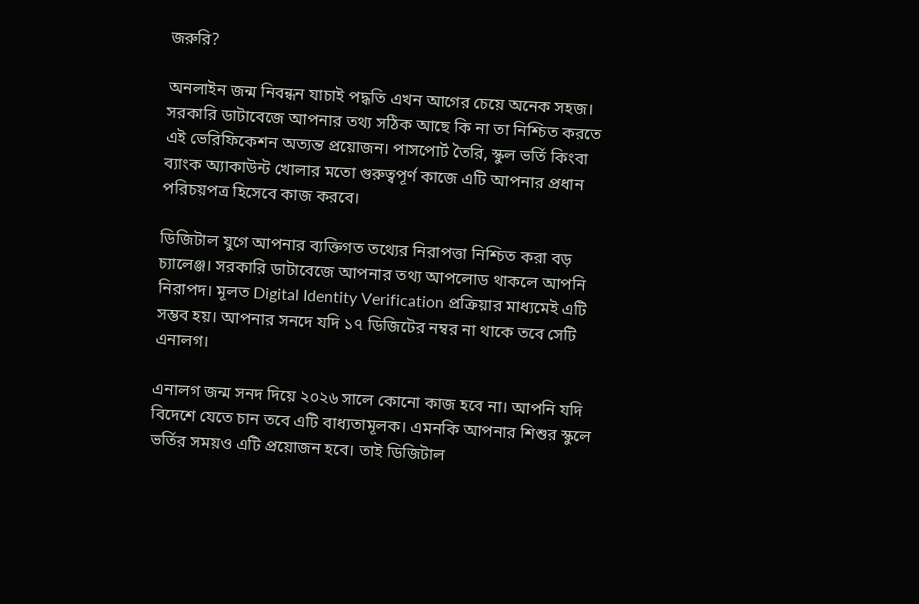জরুরি?

অনলাইন জন্ম নিবন্ধন যাচাই পদ্ধতি এখন আগের চেয়ে অনেক সহজ। সরকারি ডাটাবেজে আপনার তথ্য সঠিক আছে কি না তা নিশ্চিত করতে এই ভেরিফিকেশন অত্যন্ত প্রয়োজন। পাসপোর্ট তৈরি, স্কুল ভর্তি কিংবা ব্যাংক অ্যাকাউন্ট খোলার মতো গুরুত্বপূর্ণ কাজে এটি আপনার প্রধান পরিচয়পত্র হিসেবে কাজ করবে।

ডিজিটাল যুগে আপনার ব্যক্তিগত তথ্যের নিরাপত্তা নিশ্চিত করা বড় চ্যালেঞ্জ। সরকারি ডাটাবেজে আপনার তথ্য আপলোড থাকলে আপনি নিরাপদ। মূলত Digital Identity Verification প্রক্রিয়ার মাধ্যমেই এটি সম্ভব হয়। আপনার সনদে যদি ১৭ ডিজিটের নম্বর না থাকে তবে সেটি এনালগ।

এনালগ জন্ম সনদ দিয়ে ২০২৬ সালে কোনো কাজ হবে না। আপনি যদি বিদেশে যেতে চান তবে এটি বাধ্যতামূলক। এমনকি আপনার শিশুর স্কুলে ভর্তির সময়ও এটি প্রয়োজন হবে। তাই ডিজিটাল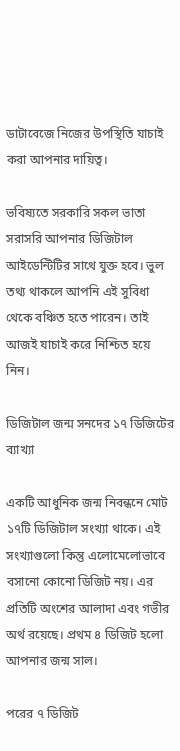ডাটাবেজে নিজের উপস্থিতি যাচাই করা আপনার দায়িত্ব।

ভবিষ্যতে সরকারি সকল ভাতা সরাসরি আপনার ডিজিটাল আইডেন্টিটির সাথে যুক্ত হবে। ভুল তথ্য থাকলে আপনি এই সুবিধা থেকে বঞ্চিত হতে পারেন। তাই আজই যাচাই করে নিশ্চিত হয়ে নিন।

ডিজিটাল জন্ম সনদের ১৭ ডিজিটের ব্যাখ্যা

একটি আধুনিক জন্ম নিবন্ধনে মোট ১৭টি ডিজিটাল সংখ্যা থাকে। এই সংখ্যাগুলো কিন্তু এলোমেলোভাবে বসানো কোনো ডিজিট নয়। এর প্রতিটি অংশের আলাদা এবং গভীর অর্থ রয়েছে। প্রথম ৪ ডিজিট হলো আপনার জন্ম সাল।

পরের ৭ ডিজিট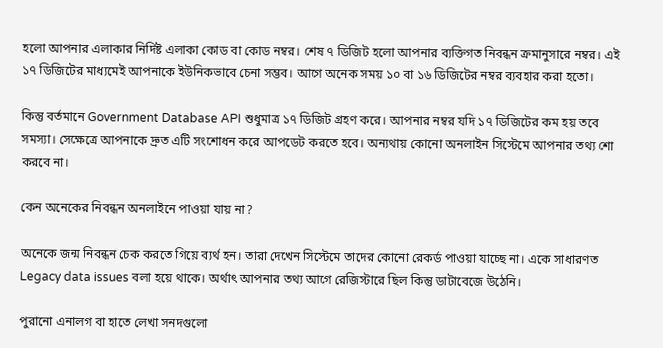হলো আপনার এলাকার নির্দিষ্ট এলাকা কোড বা কোড নম্বর। শেষ ৭ ডিজিট হলো আপনার ব্যক্তিগত নিবন্ধন ক্রমানুসারে নম্বর। এই ১৭ ডিজিটের মাধ্যমেই আপনাকে ইউনিকভাবে চেনা সম্ভব। আগে অনেক সময় ১০ বা ১৬ ডিজিটের নম্বর ব্যবহার করা হতো।

কিন্তু বর্তমানে Government Database API শুধুমাত্র ১৭ ডিজিট গ্রহণ করে। আপনার নম্বর যদি ১৭ ডিজিটের কম হয় তবে সমস্যা। সেক্ষেত্রে আপনাকে দ্রুত এটি সংশোধন করে আপডেট করতে হবে। অন্যথায় কোনো অনলাইন সিস্টেমে আপনার তথ্য শো করবে না।

কেন অনেকের নিবন্ধন অনলাইনে পাওয়া যায় না?

অনেকে জন্ম নিবন্ধন চেক করতে গিয়ে ব্যর্থ হন। তারা দেখেন সিস্টেমে তাদের কোনো রেকর্ড পাওয়া যাচ্ছে না। একে সাধারণত Legacy data issues বলা হয়ে থাকে। অর্থাৎ আপনার তথ্য আগে রেজিস্টারে ছিল কিন্তু ডাটাবেজে উঠেনি।

পুরানো এনালগ বা হাতে লেখা সনদগুলো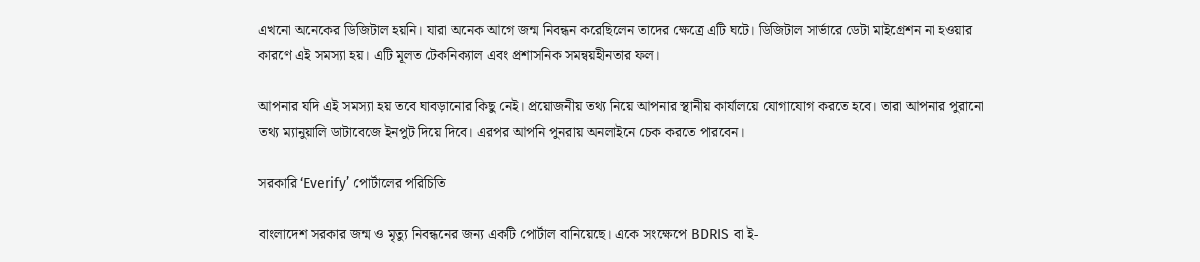এখনো অনেকের ডিজিটাল হয়নি। যারা অনেক আগে জন্ম নিবন্ধন করেছিলেন তাদের ক্ষেত্রে এটি ঘটে। ডিজিটাল সার্ভারে ডেটা মাইগ্রেশন না হওয়ার কারণে এই সমস্যা হয়। এটি মূলত টেকনিক্যাল এবং প্রশাসনিক সমন্বয়হীনতার ফল।

আপনার যদি এই সমস্যা হয় তবে ঘাবড়ানোর কিছু নেই। প্রয়োজনীয় তথ্য নিয়ে আপনার স্থানীয় কার্যালয়ে যোগাযোগ করতে হবে। তারা আপনার পুরানো তথ্য ম্যানুয়ালি ডাটাবেজে ইনপুট দিয়ে দিবে। এরপর আপনি পুনরায় অনলাইনে চেক করতে পারবেন।

সরকারি ‘Everify’ পোর্টালের পরিচিতি

বাংলাদেশ সরকার জন্ম ও মৃত্যু নিবন্ধনের জন্য একটি পোর্টাল বানিয়েছে। একে সংক্ষেপে BDRIS বা ই-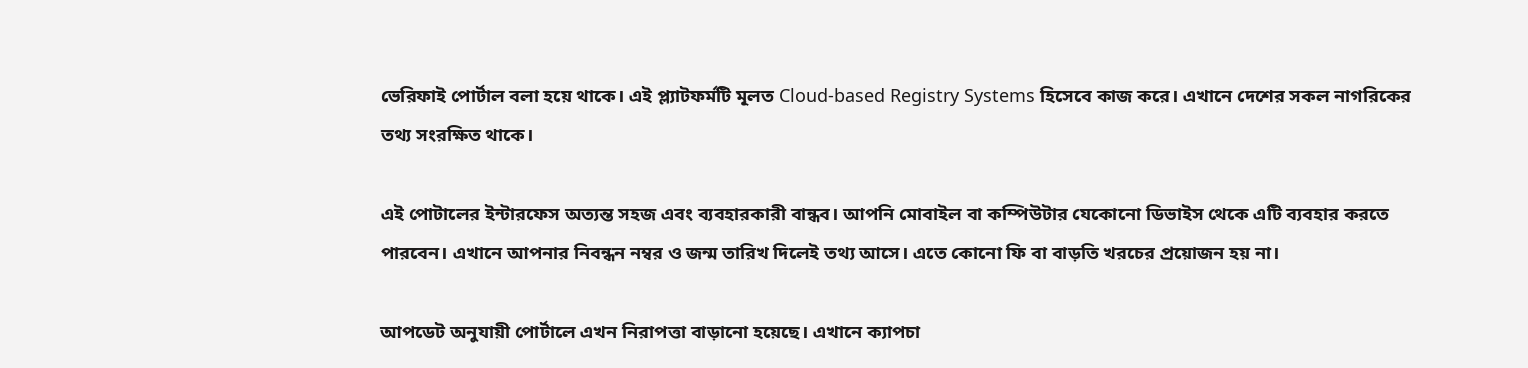ভেরিফাই পোর্টাল বলা হয়ে থাকে। এই প্ল্যাটফর্মটি মূলত Cloud-based Registry Systems হিসেবে কাজ করে। এখানে দেশের সকল নাগরিকের তথ্য সংরক্ষিত থাকে।

এই পোটালের ইন্টারফেস অত্যন্ত সহজ এবং ব্যবহারকারী বান্ধব। আপনি মোবাইল বা কম্পিউটার যেকোনো ডিভাইস থেকে এটি ব্যবহার করতে পারবেন। এখানে আপনার নিবন্ধন নম্বর ও জন্ম তারিখ দিলেই তথ্য আসে। এতে কোনো ফি বা বাড়তি খরচের প্রয়োজন হয় না।

আপডেট অনুযায়ী পোর্টালে এখন নিরাপত্তা বাড়ানো হয়েছে। এখানে ক্যাপচা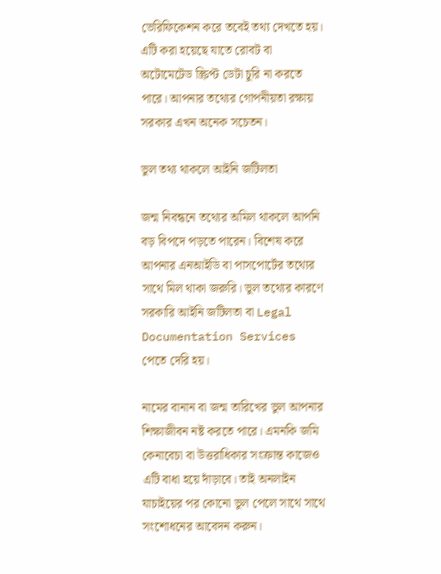ভেরিফিকেশন করে তবেই তথ্য দেখতে হয়। এটি করা হয়েছে যাতে রোবট বা অটোমেটেড স্ক্রিপ্ট ডেটা চুরি না করতে পারে। আপনার তথ্যের গোপনীয়তা রক্ষায় সরকার এখন অনেক সচেতন।

ভুল তথ্য থাকলে আইনি জটিলতা

জন্ম নিবন্ধনে তথ্যের অমিল থাকলে আপনি বড় বিপদে পড়তে পারেন। বিশেষ করে আপনার এনআইডি বা পাসপোর্টের তথ্যের সাথে মিল থাকা জরুরি। ভুল তথ্যের কারণে সরকারি আইনি জটিলতা বা Legal Documentation Services পেতে দেরি হয়।

নামের বানান বা জন্ম তারিখের ভুল আপনার শিক্ষাজীবন নষ্ট করতে পারে। এমনকি জমি কেনাবেচা বা উত্তরাধিকার সংক্রান্ত কাজেও এটি বাধা হয়ে দাঁড়াবে। তাই অনলাইন যাচাইয়ের পর কোনো ভুল পেলে সাথে সাথে সংশোধনের আবেদন করুন।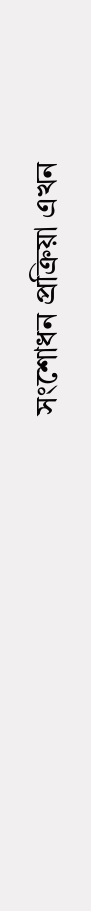সংশোধন প্রক্রিয়া এখন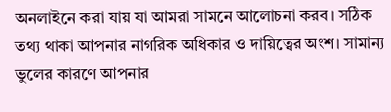অনলাইনে করা যায় যা আমরা সামনে আলোচনা করব। সঠিক তথ্য থাকা আপনার নাগরিক অধিকার ও দায়িত্বের অংশ। সামান্য ভুলের কারণে আপনার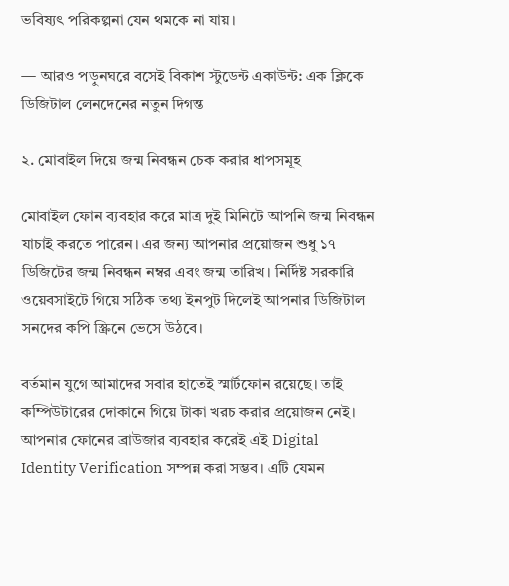ভবিষ্যৎ পরিকল্পনা যেন থমকে না যায়।

— আরও পড়ুনঘরে বসেই বিকাশ স্টুডেন্ট একাউন্ট: এক ক্লিকে ডিজিটাল লেনদেনের নতুন দিগন্ত

২. মোবাইল দিয়ে জন্ম নিবন্ধন চেক করার ধাপসমূহ

মোবাইল ফোন ব্যবহার করে মাত্র দুই মিনিটে আপনি জন্ম নিবন্ধন যাচাই করতে পারেন। এর জন্য আপনার প্রয়োজন শুধু ১৭ ডিজিটের জন্ম নিবন্ধন নম্বর এবং জন্ম তারিখ। নির্দিষ্ট সরকারি ওয়েবসাইটে গিয়ে সঠিক তথ্য ইনপুট দিলেই আপনার ডিজিটাল সনদের কপি স্ক্রিনে ভেসে উঠবে।

বর্তমান যুগে আমাদের সবার হাতেই স্মার্টফোন রয়েছে। তাই কম্পিউটারের দোকানে গিয়ে টাকা খরচ করার প্রয়োজন নেই। আপনার ফোনের ব্রাউজার ব্যবহার করেই এই Digital Identity Verification সম্পন্ন করা সম্ভব। এটি যেমন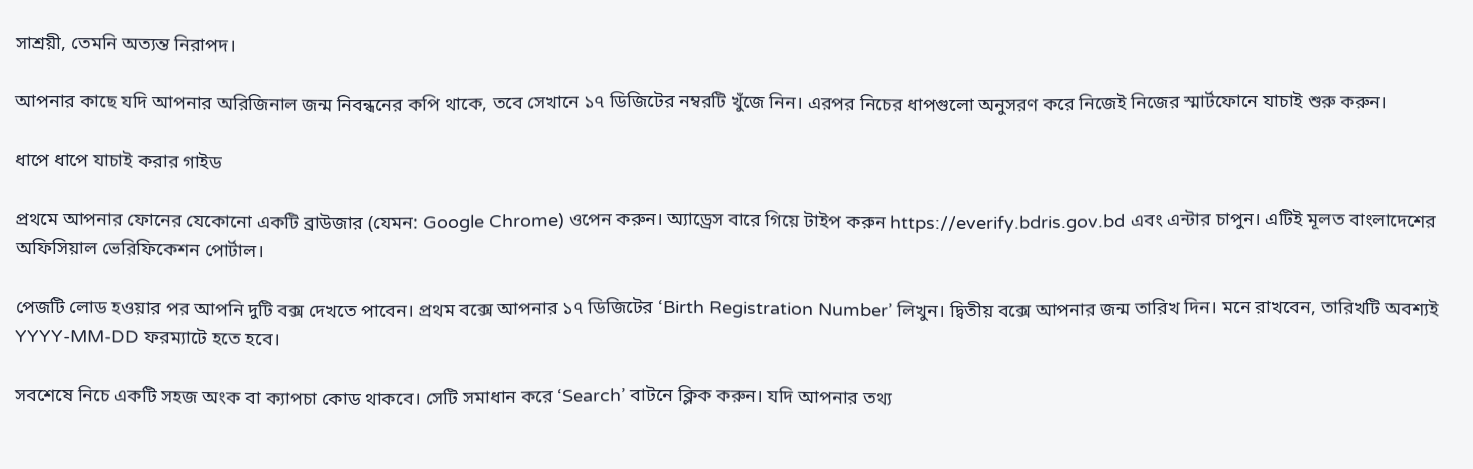সাশ্রয়ী, তেমনি অত্যন্ত নিরাপদ।

আপনার কাছে যদি আপনার অরিজিনাল জন্ম নিবন্ধনের কপি থাকে, তবে সেখানে ১৭ ডিজিটের নম্বরটি খুঁজে নিন। এরপর নিচের ধাপগুলো অনুসরণ করে নিজেই নিজের স্মার্টফোনে যাচাই শুরু করুন।

ধাপে ধাপে যাচাই করার গাইড

প্রথমে আপনার ফোনের যেকোনো একটি ব্রাউজার (যেমন: Google Chrome) ওপেন করুন। অ্যাড্রেস বারে গিয়ে টাইপ করুন https://everify.bdris.gov.bd এবং এন্টার চাপুন। এটিই মূলত বাংলাদেশের অফিসিয়াল ভেরিফিকেশন পোর্টাল।

পেজটি লোড হওয়ার পর আপনি দুটি বক্স দেখতে পাবেন। প্রথম বক্সে আপনার ১৭ ডিজিটের ‘Birth Registration Number’ লিখুন। দ্বিতীয় বক্সে আপনার জন্ম তারিখ দিন। মনে রাখবেন, তারিখটি অবশ্যই YYYY-MM-DD ফরম্যাটে হতে হবে।

সবশেষে নিচে একটি সহজ অংক বা ক্যাপচা কোড থাকবে। সেটি সমাধান করে ‘Search’ বাটনে ক্লিক করুন। যদি আপনার তথ্য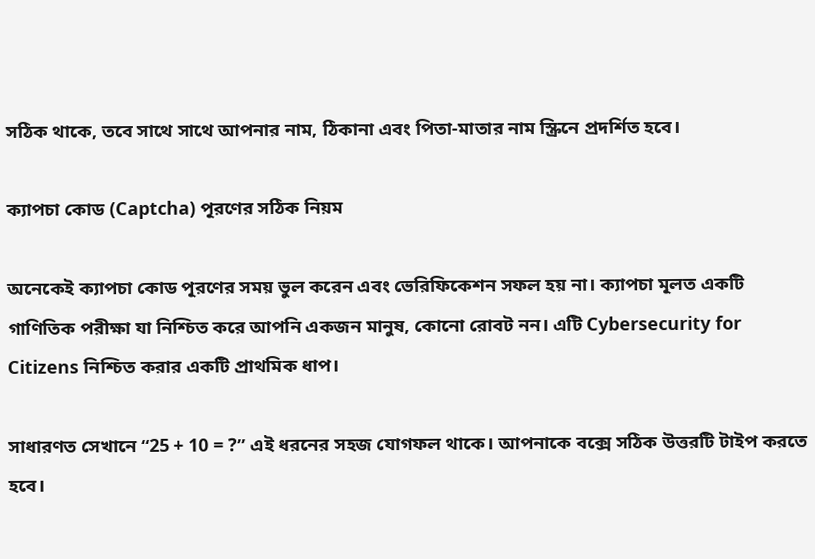সঠিক থাকে, তবে সাথে সাথে আপনার নাম, ঠিকানা এবং পিতা-মাতার নাম স্ক্রিনে প্রদর্শিত হবে।

ক্যাপচা কোড (Captcha) পূরণের সঠিক নিয়ম

অনেকেই ক্যাপচা কোড পূরণের সময় ভুল করেন এবং ভেরিফিকেশন সফল হয় না। ক্যাপচা মূলত একটি গাণিতিক পরীক্ষা যা নিশ্চিত করে আপনি একজন মানুষ, কোনো রোবট নন। এটি Cybersecurity for Citizens নিশ্চিত করার একটি প্রাথমিক ধাপ।

সাধারণত সেখানে “25 + 10 = ?” এই ধরনের সহজ যোগফল থাকে। আপনাকে বক্সে সঠিক উত্তরটি টাইপ করতে হবে।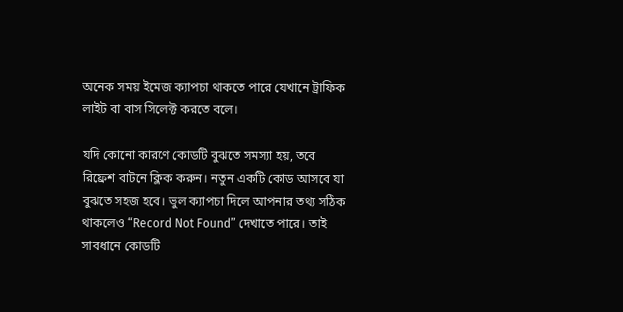অনেক সময় ইমেজ ক্যাপচা থাকতে পারে যেখানে ট্রাফিক লাইট বা বাস সিলেক্ট করতে বলে।

যদি কোনো কারণে কোডটি বুঝতে সমস্যা হয়, তবে রিফ্রেশ বাটনে ক্লিক করুন। নতুন একটি কোড আসবে যা বুঝতে সহজ হবে। ভুল ক্যাপচা দিলে আপনার তথ্য সঠিক থাকলেও “Record Not Found” দেখাতে পারে। তাই সাবধানে কোডটি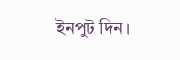ইনপুট দিন।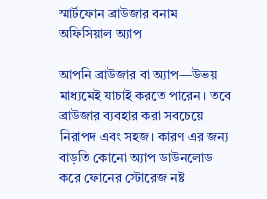স্মার্টফোন ব্রাউজার বনাম অফিসিয়াল অ্যাপ

আপনি ব্রাউজার বা অ্যাপ—উভয় মাধ্যমেই যাচাই করতে পারেন। তবে ব্রাউজার ব্যবহার করা সবচেয়ে নিরাপদ এবং সহজ। কারণ এর জন্য বাড়তি কোনো অ্যাপ ডাউনলোড করে ফোনের স্টোরেজ নষ্ট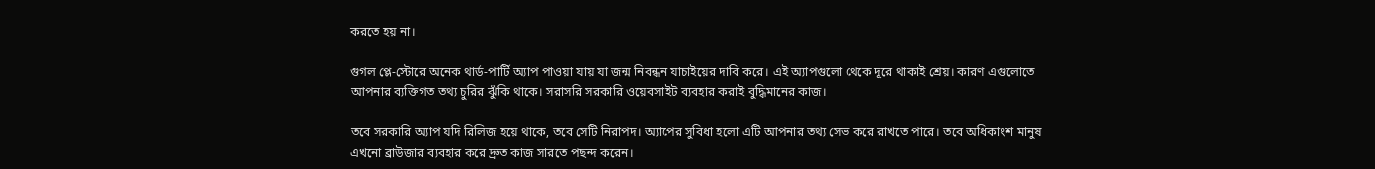করতে হয় না।

গুগল প্লে-স্টোরে অনেক থার্ড-পার্টি অ্যাপ পাওয়া যায় যা জন্ম নিবন্ধন যাচাইয়ের দাবি করে। এই অ্যাপগুলো থেকে দূরে থাকাই শ্রেয়। কারণ এগুলোতে আপনার ব্যক্তিগত তথ্য চুরির ঝুঁকি থাকে। সরাসরি সরকারি ওয়েবসাইট ব্যবহার করাই বুদ্ধিমানের কাজ।

তবে সরকারি অ্যাপ যদি রিলিজ হয়ে থাকে, তবে সেটি নিরাপদ। অ্যাপের সুবিধা হলো এটি আপনার তথ্য সেভ করে রাখতে পারে। তবে অধিকাংশ মানুষ এখনো ব্রাউজার ব্যবহার করে দ্রুত কাজ সারতে পছন্দ করেন।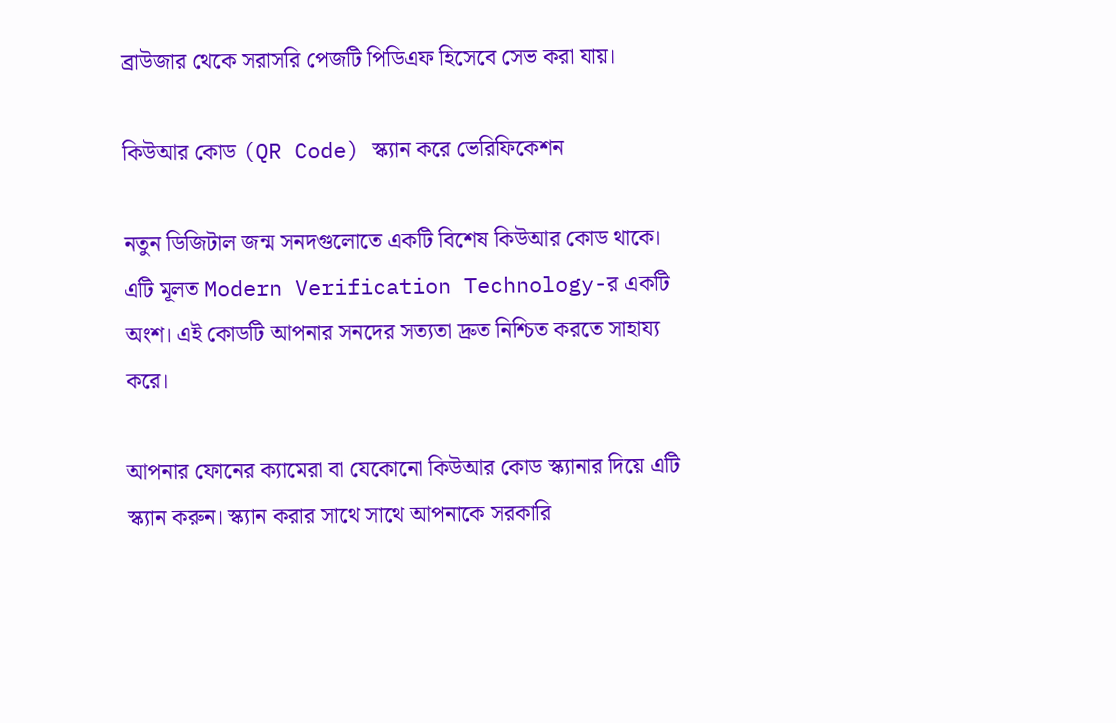ব্রাউজার থেকে সরাসরি পেজটি পিডিএফ হিসেবে সেভ করা যায়।

কিউআর কোড (QR Code) স্ক্যান করে ভেরিফিকেশন

নতুন ডিজিটাল জন্ম সনদগুলোতে একটি বিশেষ কিউআর কোড থাকে। এটি মূলত Modern Verification Technology-র একটি অংশ। এই কোডটি আপনার সনদের সত্যতা দ্রুত নিশ্চিত করতে সাহায্য করে।

আপনার ফোনের ক্যামেরা বা যেকোনো কিউআর কোড স্ক্যানার দিয়ে এটি স্ক্যান করুন। স্ক্যান করার সাথে সাথে আপনাকে সরকারি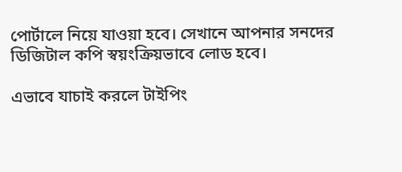পোর্টালে নিয়ে যাওয়া হবে। সেখানে আপনার সনদের ডিজিটাল কপি স্বয়ংক্রিয়ভাবে লোড হবে।

এভাবে যাচাই করলে টাইপিং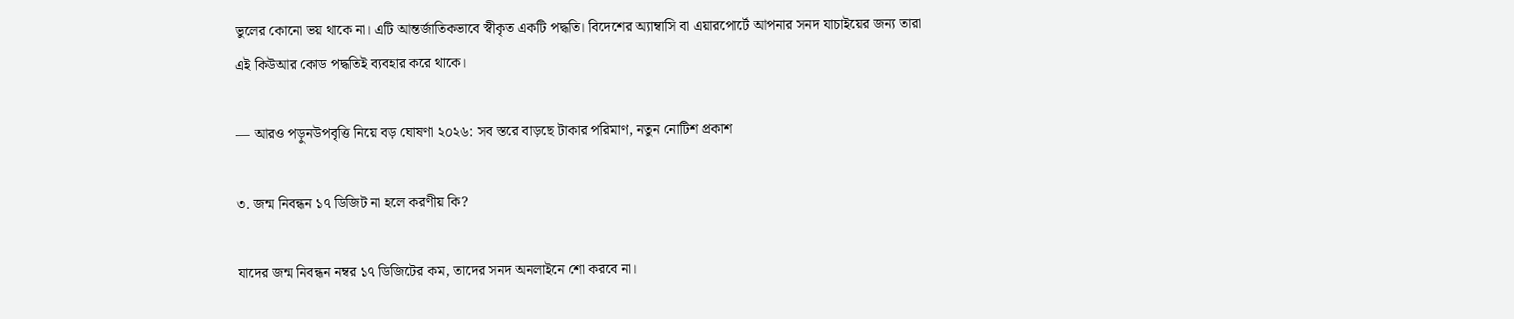ভুলের কোনো ভয় থাকে না। এটি আন্তর্জাতিকভাবে স্বীকৃত একটি পদ্ধতি। বিদেশের অ্যাম্বাসি বা এয়ারপোর্টে আপনার সনদ যাচাইয়ের জন্য তারা এই কিউআর কোড পদ্ধতিই ব্যবহার করে থাকে।

— আরও পড়ুনউপবৃত্তি নিয়ে বড় ঘোষণা ২০২৬: সব স্তরে বাড়ছে টাকার পরিমাণ, নতুন নোটিশ প্রকাশ

৩. জন্ম নিবন্ধন ১৭ ডিজিট না হলে করণীয় কি?

যাদের জন্ম নিবন্ধন নম্বর ১৭ ডিজিটের কম, তাদের সনদ অনলাইনে শো করবে না।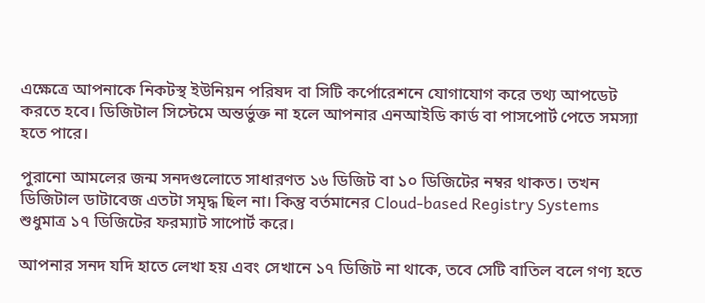এক্ষেত্রে আপনাকে নিকটস্থ ইউনিয়ন পরিষদ বা সিটি কর্পোরেশনে যোগাযোগ করে তথ্য আপডেট করতে হবে। ডিজিটাল সিস্টেমে অন্তর্ভুক্ত না হলে আপনার এনআইডি কার্ড বা পাসপোর্ট পেতে সমস্যা হতে পারে।

পুরানো আমলের জন্ম সনদগুলোতে সাধারণত ১৬ ডিজিট বা ১০ ডিজিটের নম্বর থাকত। তখন ডিজিটাল ডাটাবেজ এতটা সমৃদ্ধ ছিল না। কিন্তু বর্তমানের Cloud-based Registry Systems শুধুমাত্র ১৭ ডিজিটের ফরম্যাট সাপোর্ট করে।

আপনার সনদ যদি হাতে লেখা হয় এবং সেখানে ১৭ ডিজিট না থাকে, তবে সেটি বাতিল বলে গণ্য হতে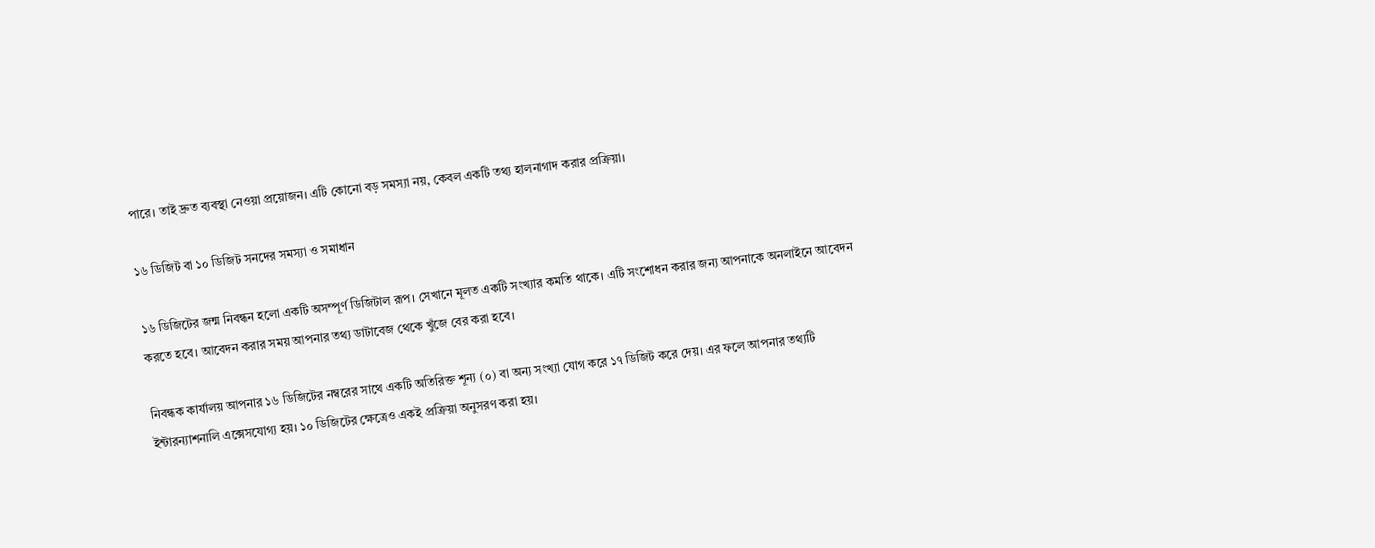পারে। তাই দ্রুত ব্যবস্থা নেওয়া প্রয়োজন। এটি কোনো বড় সমস্যা নয়, কেবল একটি তথ্য হালনাগাদ করার প্রক্রিয়া।

১৬ ডিজিট বা ১০ ডিজিট সনদের সমস্যা ও সমাধান

১৬ ডিজিটের জন্ম নিবন্ধন হলো একটি অসম্পূর্ণ ডিজিটাল রূপ। সেখানে মূলত একটি সংখ্যার কমতি থাকে। এটি সংশোধন করার জন্য আপনাকে অনলাইনে আবেদন করতে হবে। আবেদন করার সময় আপনার তথ্য ডাটাবেজ থেকে খুঁজে বের করা হবে।

নিবন্ধক কার্যালয় আপনার ১৬ ডিজিটের নম্বরের সাথে একটি অতিরিক্ত শূন্য (০) বা অন্য সংখ্যা যোগ করে ১৭ ডিজিট করে দেয়। এর ফলে আপনার তথ্যটি ইন্টারন্যাশনালি এক্সেসযোগ্য হয়। ১০ ডিজিটের ক্ষেত্রেও একই প্রক্রিয়া অনুসরণ করা হয়।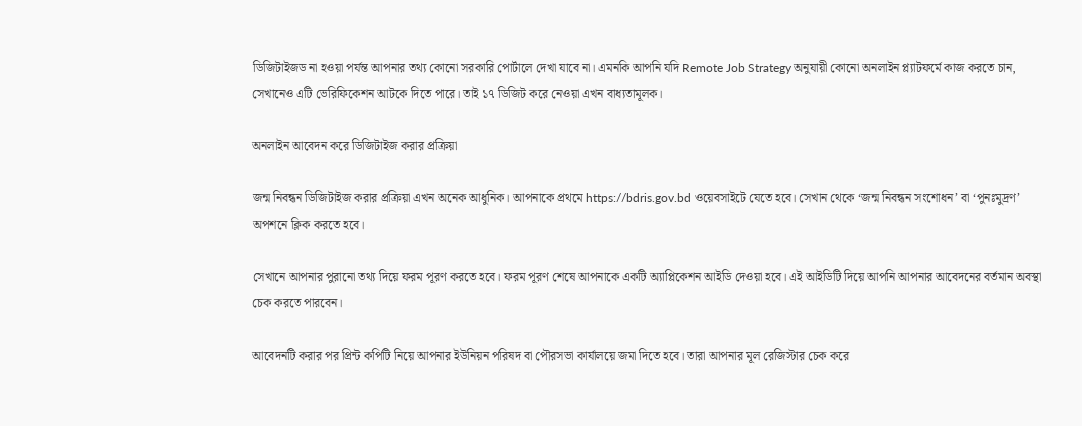ডিজিটাইজড না হওয়া পর্যন্ত আপনার তথ্য কোনো সরকারি পোর্টালে দেখা যাবে না। এমনকি আপনি যদি Remote Job Strategy অনুযায়ী কোনো অনলাইন প্ল্যাটফর্মে কাজ করতে চান, সেখানেও এটি ভেরিফিকেশন আটকে দিতে পারে। তাই ১৭ ডিজিট করে নেওয়া এখন বাধ্যতামূলক।

অনলাইন আবেদন করে ডিজিটাইজ করার প্রক্রিয়া

জন্ম নিবন্ধন ডিজিটাইজ করার প্রক্রিয়া এখন অনেক আধুনিক। আপনাকে প্রথমে https://bdris.gov.bd ওয়েবসাইটে যেতে হবে। সেখান থেকে ‘জন্ম নিবন্ধন সংশোধন’ বা ‘পুনঃমুদ্রণ’ অপশনে ক্লিক করতে হবে।

সেখানে আপনার পুরানো তথ্য দিয়ে ফরম পূরণ করতে হবে। ফরম পূরণ শেষে আপনাকে একটি অ্যাপ্লিকেশন আইডি দেওয়া হবে। এই আইডিটি দিয়ে আপনি আপনার আবেদনের বর্তমান অবস্থা চেক করতে পারবেন।

আবেদনটি করার পর প্রিন্ট কপিটি নিয়ে আপনার ইউনিয়ন পরিষদ বা পৌরসভা কার্যালয়ে জমা দিতে হবে। তারা আপনার মূল রেজিস্টার চেক করে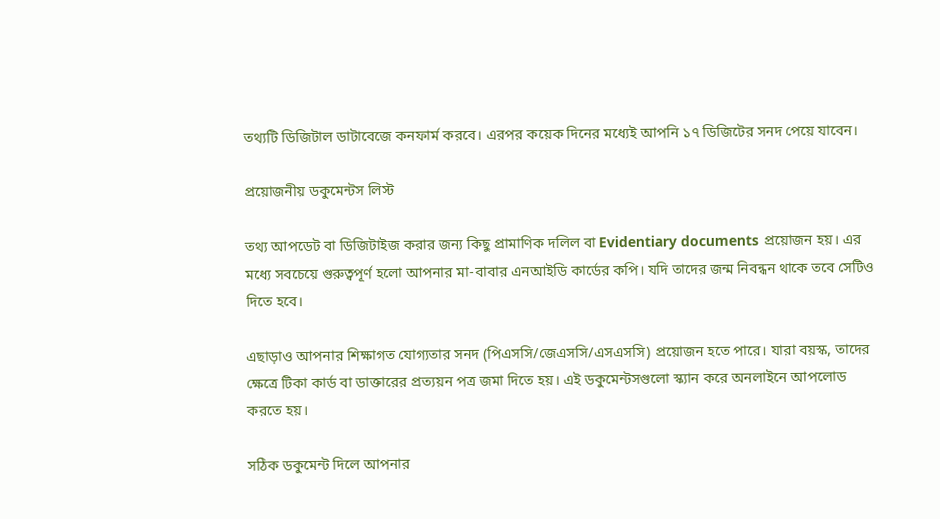তথ্যটি ডিজিটাল ডাটাবেজে কনফার্ম করবে। এরপর কয়েক দিনের মধ্যেই আপনি ১৭ ডিজিটের সনদ পেয়ে যাবেন।

প্রয়োজনীয় ডকুমেন্টস লিস্ট

তথ্য আপডেট বা ডিজিটাইজ করার জন্য কিছু প্রামাণিক দলিল বা Evidentiary documents প্রয়োজন হয়। এর মধ্যে সবচেয়ে গুরুত্বপূর্ণ হলো আপনার মা-বাবার এনআইডি কার্ডের কপি। যদি তাদের জন্ম নিবন্ধন থাকে তবে সেটিও দিতে হবে।

এছাড়াও আপনার শিক্ষাগত যোগ্যতার সনদ (পিএসসি/জেএসসি/এসএসসি) প্রয়োজন হতে পারে। যারা বয়স্ক, তাদের ক্ষেত্রে টিকা কার্ড বা ডাক্তারের প্রত্যয়ন পত্র জমা দিতে হয়। এই ডকুমেন্টসগুলো স্ক্যান করে অনলাইনে আপলোড করতে হয়।

সঠিক ডকুমেন্ট দিলে আপনার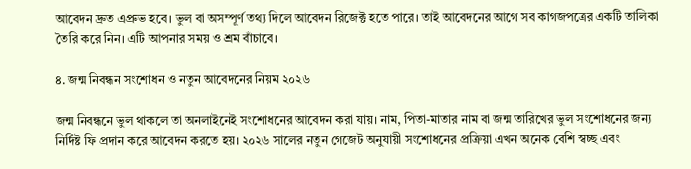আবেদন দ্রুত এপ্রুভ হবে। ভুল বা অসম্পূর্ণ তথ্য দিলে আবেদন রিজেক্ট হতে পারে। তাই আবেদনের আগে সব কাগজপত্রের একটি তালিকা তৈরি করে নিন। এটি আপনার সময় ও শ্রম বাঁচাবে।

৪. জন্ম নিবন্ধন সংশোধন ও নতুন আবেদনের নিয়ম ২০২৬

জন্ম নিবন্ধনে ভুল থাকলে তা অনলাইনেই সংশোধনের আবেদন করা যায়। নাম, পিতা-মাতার নাম বা জন্ম তারিখের ভুল সংশোধনের জন্য নির্দিষ্ট ফি প্রদান করে আবেদন করতে হয়। ২০২৬ সালের নতুন গেজেট অনুযায়ী সংশোধনের প্রক্রিয়া এখন অনেক বেশি স্বচ্ছ এবং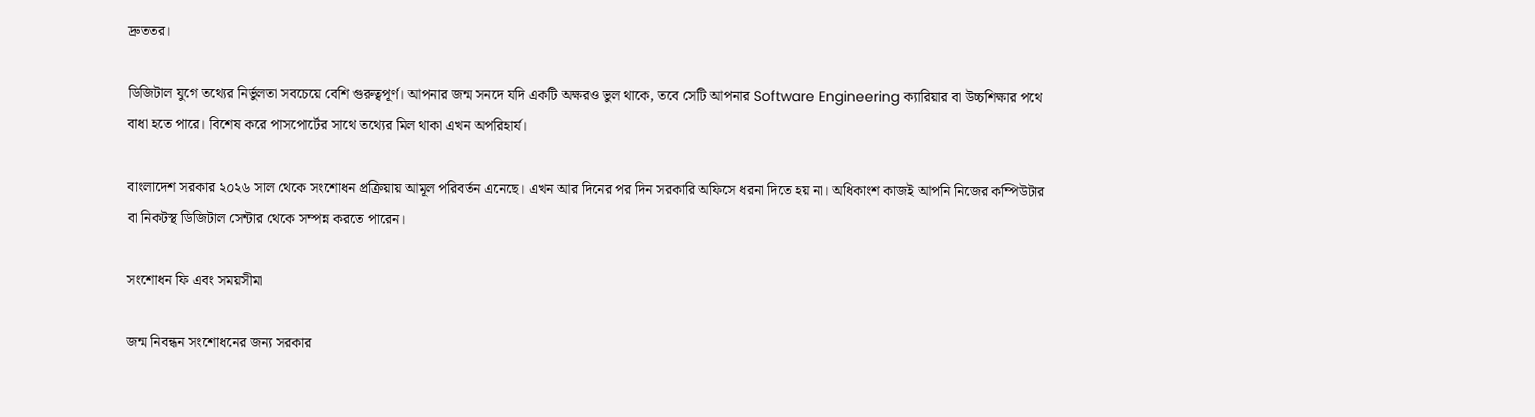দ্রুততর।

ডিজিটাল যুগে তথ্যের নির্ভুলতা সবচেয়ে বেশি গুরুত্বপূর্ণ। আপনার জন্ম সনদে যদি একটি অক্ষরও ভুল থাকে, তবে সেটি আপনার Software Engineering ক্যারিয়ার বা উচ্চশিক্ষার পথে বাধা হতে পারে। বিশেষ করে পাসপোর্টের সাথে তথ্যের মিল থাকা এখন অপরিহার্য।

বাংলাদেশ সরকার ২০২৬ সাল থেকে সংশোধন প্রক্রিয়ায় আমূল পরিবর্তন এনেছে। এখন আর দিনের পর দিন সরকারি অফিসে ধরনা দিতে হয় না। অধিকাংশ কাজই আপনি নিজের কম্পিউটার বা নিকটস্থ ডিজিটাল সেন্টার থেকে সম্পন্ন করতে পারেন।

সংশোধন ফি এবং সময়সীমা

জন্ম নিবন্ধন সংশোধনের জন্য সরকার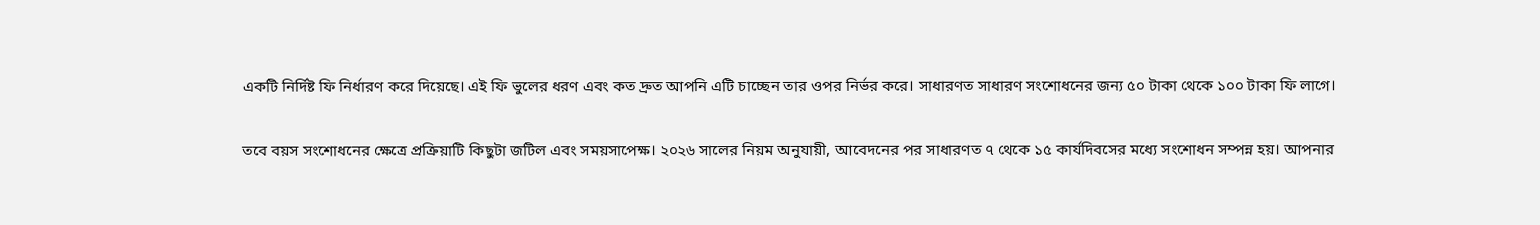একটি নির্দিষ্ট ফি নির্ধারণ করে দিয়েছে। এই ফি ভুলের ধরণ এবং কত দ্রুত আপনি এটি চাচ্ছেন তার ওপর নির্ভর করে। সাধারণত সাধারণ সংশোধনের জন্য ৫০ টাকা থেকে ১০০ টাকা ফি লাগে।

তবে বয়স সংশোধনের ক্ষেত্রে প্রক্রিয়াটি কিছুটা জটিল এবং সময়সাপেক্ষ। ২০২৬ সালের নিয়ম অনুযায়ী, আবেদনের পর সাধারণত ৭ থেকে ১৫ কার্যদিবসের মধ্যে সংশোধন সম্পন্ন হয়। আপনার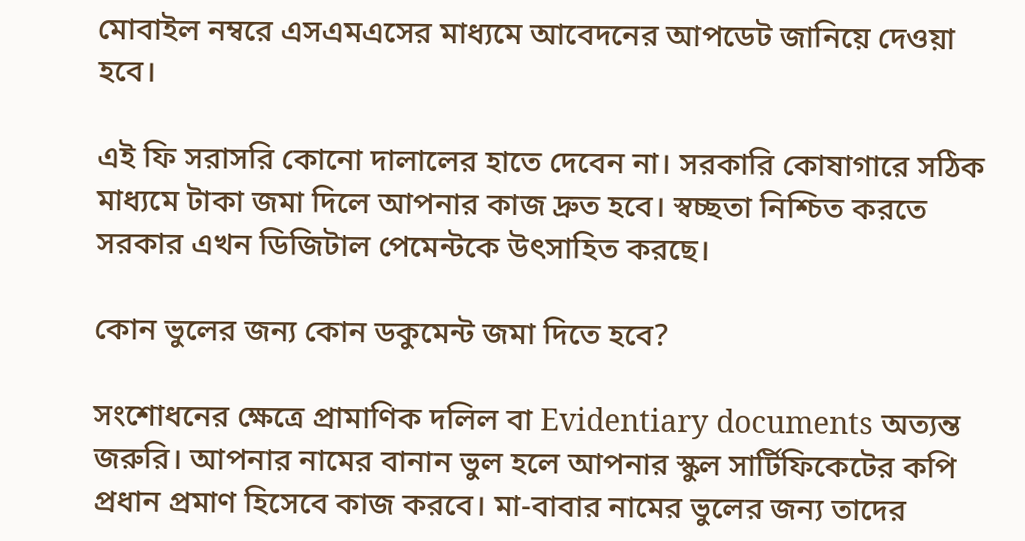মোবাইল নম্বরে এসএমএসের মাধ্যমে আবেদনের আপডেট জানিয়ে দেওয়া হবে।

এই ফি সরাসরি কোনো দালালের হাতে দেবেন না। সরকারি কোষাগারে সঠিক মাধ্যমে টাকা জমা দিলে আপনার কাজ দ্রুত হবে। স্বচ্ছতা নিশ্চিত করতে সরকার এখন ডিজিটাল পেমেন্টকে উৎসাহিত করছে।

কোন ভুলের জন্য কোন ডকুমেন্ট জমা দিতে হবে?

সংশোধনের ক্ষেত্রে প্রামাণিক দলিল বা Evidentiary documents অত্যন্ত জরুরি। আপনার নামের বানান ভুল হলে আপনার স্কুল সার্টিফিকেটের কপি প্রধান প্রমাণ হিসেবে কাজ করবে। মা-বাবার নামের ভুলের জন্য তাদের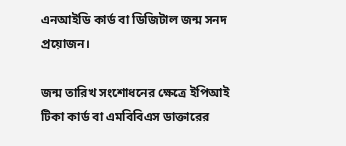এনআইডি কার্ড বা ডিজিটাল জন্ম সনদ প্রয়োজন।

জন্ম তারিখ সংশোধনের ক্ষেত্রে ইপিআই টিকা কার্ড বা এমবিবিএস ডাক্তারের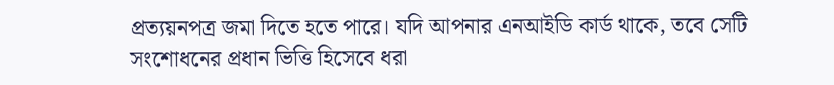প্রত্যয়নপত্র জমা দিতে হতে পারে। যদি আপনার এনআইডি কার্ড থাকে, তবে সেটি সংশোধনের প্রধান ভিত্তি হিসেবে ধরা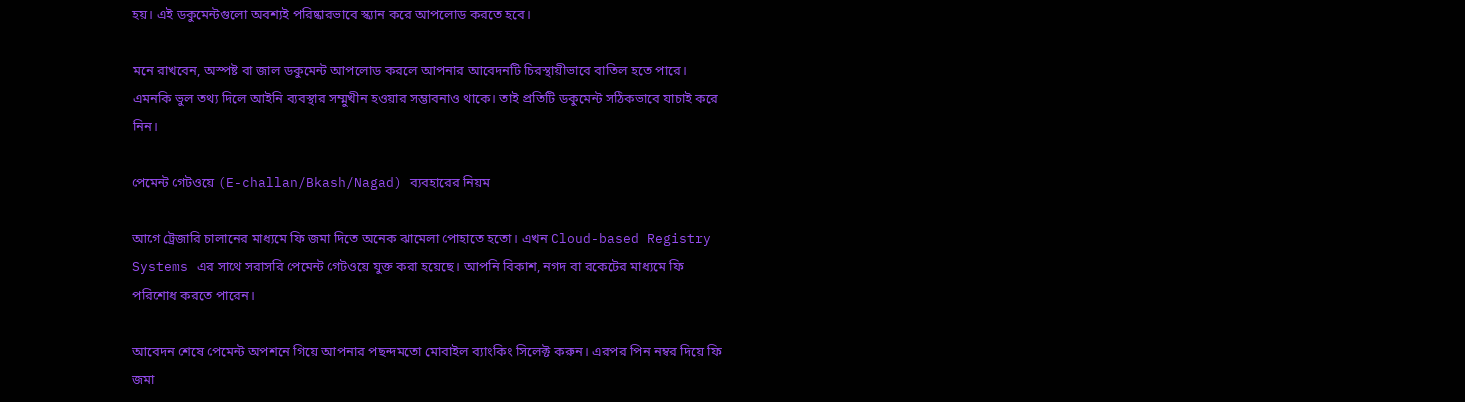হয়। এই ডকুমেন্টগুলো অবশ্যই পরিষ্কারভাবে স্ক্যান করে আপলোড করতে হবে।

মনে রাখবেন, অস্পষ্ট বা জাল ডকুমেন্ট আপলোড করলে আপনার আবেদনটি চিরস্থায়ীভাবে বাতিল হতে পারে। এমনকি ভুল তথ্য দিলে আইনি ব্যবস্থার সম্মুখীন হওয়ার সম্ভাবনাও থাকে। তাই প্রতিটি ডকুমেন্ট সঠিকভাবে যাচাই করে নিন।

পেমেন্ট গেটওয়ে (E-challan/Bkash/Nagad) ব্যবহারের নিয়ম

আগে ট্রেজারি চালানের মাধ্যমে ফি জমা দিতে অনেক ঝামেলা পোহাতে হতো। এখন Cloud-based Registry Systems এর সাথে সরাসরি পেমেন্ট গেটওয়ে যুক্ত করা হয়েছে। আপনি বিকাশ, নগদ বা রকেটের মাধ্যমে ফি পরিশোধ করতে পারেন।

আবেদন শেষে পেমেন্ট অপশনে গিয়ে আপনার পছন্দমতো মোবাইল ব্যাংকিং সিলেক্ট করুন। এরপর পিন নম্বর দিয়ে ফি জমা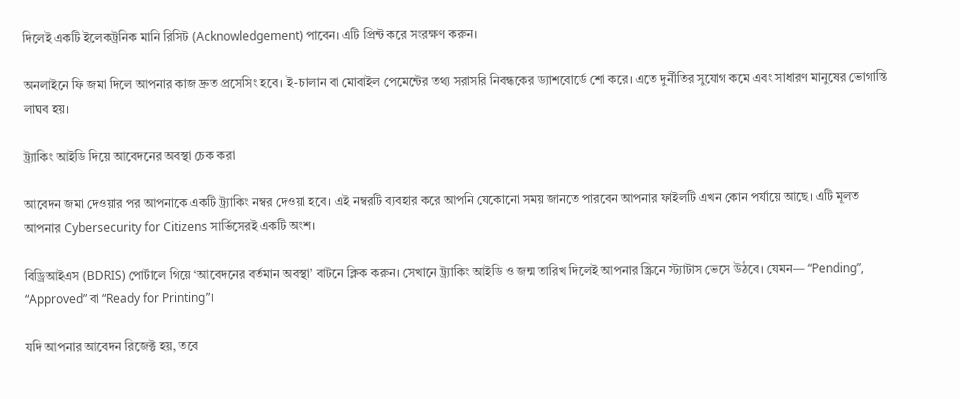দিলেই একটি ইলেকট্রনিক মানি রিসিট (Acknowledgement) পাবেন। এটি প্রিন্ট করে সংরক্ষণ করুন।

অনলাইনে ফি জমা দিলে আপনার কাজ দ্রুত প্রসেসিং হবে। ই-চালান বা মোবাইল পেমেন্টের তথ্য সরাসরি নিবন্ধকের ড্যাশবোর্ডে শো করে। এতে দুর্নীতির সুযোগ কমে এবং সাধারণ মানুষের ভোগান্তি লাঘব হয়।

ট্র্যাকিং আইডি দিয়ে আবেদনের অবস্থা চেক করা

আবেদন জমা দেওয়ার পর আপনাকে একটি ট্র্যাকিং নম্বর দেওয়া হবে। এই নম্বরটি ব্যবহার করে আপনি যেকোনো সময় জানতে পারবেন আপনার ফাইলটি এখন কোন পর্যায়ে আছে। এটি মূলত আপনার Cybersecurity for Citizens সার্ভিসেরই একটি অংশ।

বিড্রিআইএস (BDRIS) পোর্টালে গিয়ে ‘আবেদনের বর্তমান অবস্থা’ বাটনে ক্লিক করুন। সেখানে ট্র্যাকিং আইডি ও জন্ম তারিখ দিলেই আপনার স্ক্রিনে স্ট্যাটাস ভেসে উঠবে। যেমন— “Pending”, “Approved” বা “Ready for Printing”।

যদি আপনার আবেদন রিজেক্ট হয়, তবে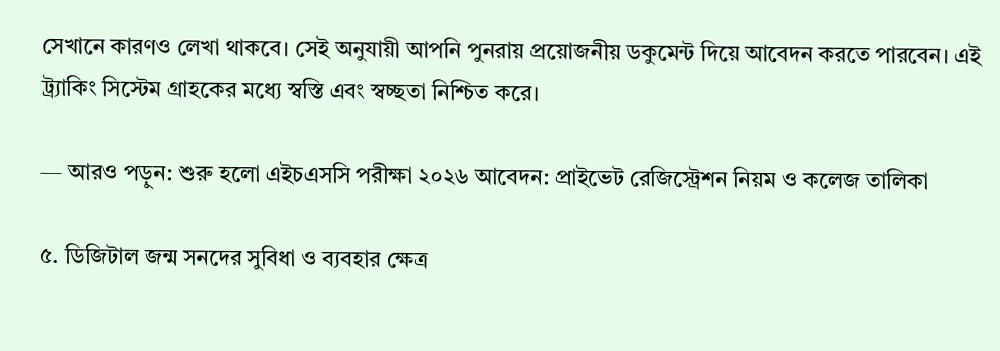সেখানে কারণও লেখা থাকবে। সেই অনুযায়ী আপনি পুনরায় প্রয়োজনীয় ডকুমেন্ট দিয়ে আবেদন করতে পারবেন। এই ট্র্যাকিং সিস্টেম গ্রাহকের মধ্যে স্বস্তি এবং স্বচ্ছতা নিশ্চিত করে।

— আরও পড়ুন: শুরু হলো এইচএসসি পরীক্ষা ২০২৬ আবেদন: প্রাইভেট রেজিস্ট্রেশন নিয়ম ও কলেজ তালিকা

৫. ডিজিটাল জন্ম সনদের সুবিধা ও ব্যবহার ক্ষেত্র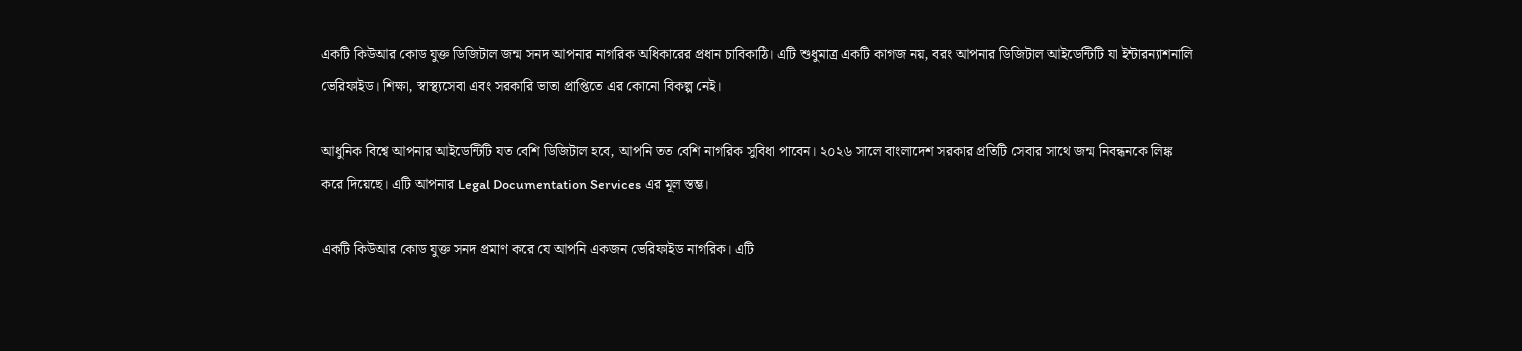একটি কিউআর কোড যুক্ত ডিজিটাল জন্ম সনদ আপনার নাগরিক অধিকারের প্রধান চাবিকাঠি। এটি শুধুমাত্র একটি কাগজ নয়, বরং আপনার ডিজিটাল আইডেন্টিটি যা ইন্টারন্যাশনালি ভেরিফাইড। শিক্ষা, স্বাস্থ্যসেবা এবং সরকারি ভাতা প্রাপ্তিতে এর কোনো বিকল্প নেই।

আধুনিক বিশ্বে আপনার আইডেন্টিটি যত বেশি ডিজিটাল হবে, আপনি তত বেশি নাগরিক সুবিধা পাবেন। ২০২৬ সালে বাংলাদেশ সরকার প্রতিটি সেবার সাথে জন্ম নিবন্ধনকে লিঙ্ক করে দিয়েছে। এটি আপনার Legal Documentation Services এর মূল স্তম্ভ।

একটি কিউআর কোড যুক্ত সনদ প্রমাণ করে যে আপনি একজন ভেরিফাইড নাগরিক। এটি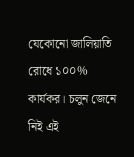যেকোনো জালিয়াতি রোধে ১০০% কার্যকর। চলুন জেনে নিই এই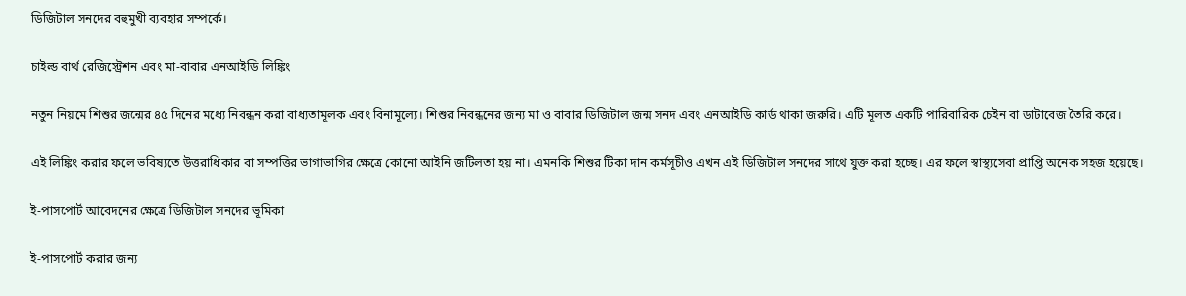ডিজিটাল সনদের বহুমুখী ব্যবহার সম্পর্কে।

চাইল্ড বার্থ রেজিস্ট্রেশন এবং মা-বাবার এনআইডি লিঙ্কিং

নতুন নিয়মে শিশুর জন্মের ৪৫ দিনের মধ্যে নিবন্ধন করা বাধ্যতামূলক এবং বিনামূল্যে। শিশুর নিবন্ধনের জন্য মা ও বাবার ডিজিটাল জন্ম সনদ এবং এনআইডি কার্ড থাকা জরুরি। এটি মূলত একটি পারিবারিক চেইন বা ডাটাবেজ তৈরি করে।

এই লিঙ্কিং করার ফলে ভবিষ্যতে উত্তরাধিকার বা সম্পত্তির ভাগাভাগির ক্ষেত্রে কোনো আইনি জটিলতা হয় না। এমনকি শিশুর টিকা দান কর্মসূচীও এখন এই ডিজিটাল সনদের সাথে যুক্ত করা হচ্ছে। এর ফলে স্বাস্থ্যসেবা প্রাপ্তি অনেক সহজ হয়েছে।

ই-পাসপোর্ট আবেদনের ক্ষেত্রে ডিজিটাল সনদের ভূমিকা

ই-পাসপোর্ট করার জন্য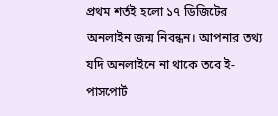প্রথম শর্তই হলো ১৭ ডিজিটের অনলাইন জন্ম নিবন্ধন। আপনার তথ্য যদি অনলাইনে না থাকে তবে ই-পাসপোর্ট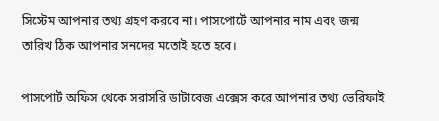সিস্টেম আপনার তথ্য গ্রহণ করবে না। পাসপোর্টে আপনার নাম এবং জন্ম তারিখ ঠিক আপনার সনদের মতোই হতে হবে।

পাসপোর্ট অফিস থেকে সরাসরি ডাটাবেজ এক্সেস করে আপনার তথ্য ভেরিফাই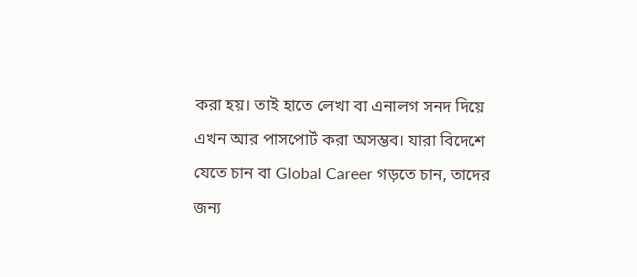করা হয়। তাই হাতে লেখা বা এনালগ সনদ দিয়ে এখন আর পাসপোর্ট করা অসম্ভব। যারা বিদেশে যেতে চান বা Global Career গড়তে চান, তাদের জন্য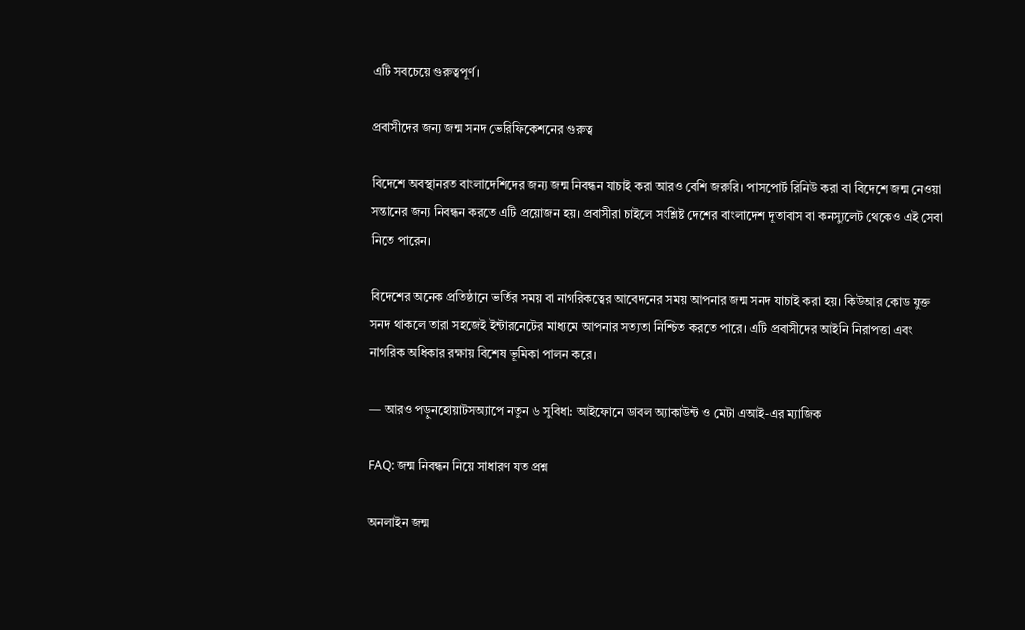এটি সবচেয়ে গুরুত্বপূর্ণ।

প্রবাসীদের জন্য জন্ম সনদ ভেরিফিকেশনের গুরুত্ব

বিদেশে অবস্থানরত বাংলাদেশিদের জন্য জন্ম নিবন্ধন যাচাই করা আরও বেশি জরুরি। পাসপোর্ট রিনিউ করা বা বিদেশে জন্ম নেওয়া সন্তানের জন্য নিবন্ধন করতে এটি প্রয়োজন হয়। প্রবাসীরা চাইলে সংশ্লিষ্ট দেশের বাংলাদেশ দূতাবাস বা কনস্যুলেট থেকেও এই সেবা নিতে পারেন।

বিদেশের অনেক প্রতিষ্ঠানে ভর্তির সময় বা নাগরিকত্বের আবেদনের সময় আপনার জন্ম সনদ যাচাই করা হয়। কিউআর কোড যুক্ত সনদ থাকলে তারা সহজেই ইন্টারনেটের মাধ্যমে আপনার সত্যতা নিশ্চিত করতে পারে। এটি প্রবাসীদের আইনি নিরাপত্তা এবং নাগরিক অধিকার রক্ষায় বিশেষ ভূমিকা পালন করে।

— আরও পড়ুনহোয়াটসঅ্যাপে নতুন ৬ সুবিধা: আইফোনে ডাবল অ্যাকাউন্ট ও মেটা এআই-এর ম্যাজিক

FAQ: জন্ম নিবন্ধন নিয়ে সাধারণ যত প্রশ্ন

অনলাইন জন্ম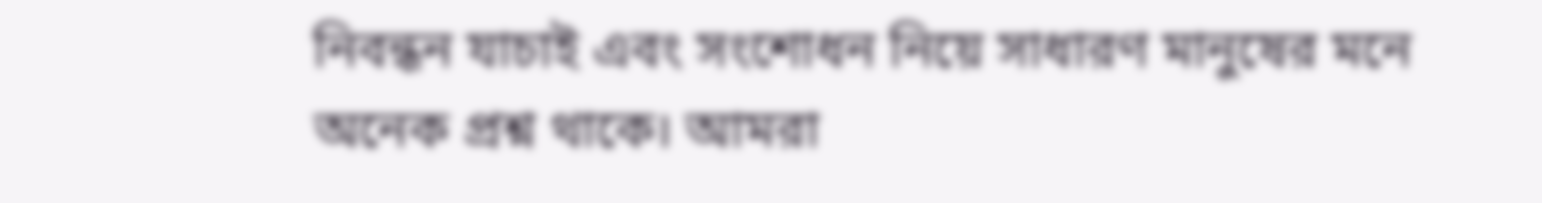নিবন্ধন যাচাই এবং সংশোধন নিয়ে সাধারণ মানুষের মনে অনেক প্রশ্ন থাকে। আমরা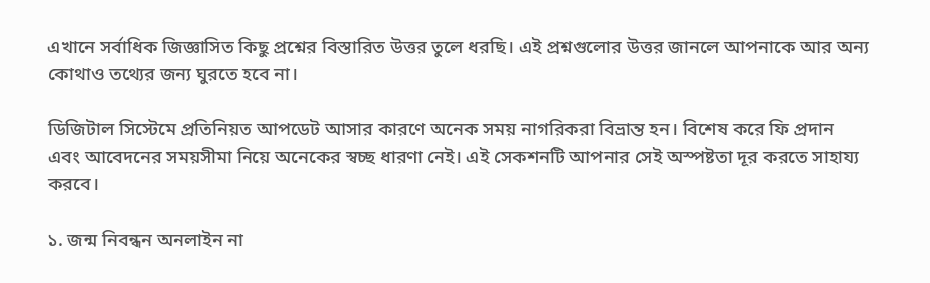এখানে সর্বাধিক জিজ্ঞাসিত কিছু প্রশ্নের বিস্তারিত উত্তর তুলে ধরছি। এই প্রশ্নগুলোর উত্তর জানলে আপনাকে আর অন্য কোথাও তথ্যের জন্য ঘুরতে হবে না।

ডিজিটাল সিস্টেমে প্রতিনিয়ত আপডেট আসার কারণে অনেক সময় নাগরিকরা বিভ্রান্ত হন। বিশেষ করে ফি প্রদান এবং আবেদনের সময়সীমা নিয়ে অনেকের স্বচ্ছ ধারণা নেই। এই সেকশনটি আপনার সেই অস্পষ্টতা দূর করতে সাহায্য করবে।

১. জন্ম নিবন্ধন অনলাইন না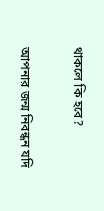থাকলে কি হবে?

আপনার জন্ম নিবন্ধন যদি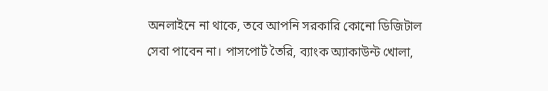অনলাইনে না থাকে, তবে আপনি সরকারি কোনো ডিজিটাল সেবা পাবেন না। পাসপোর্ট তৈরি, ব্যাংক অ্যাকাউন্ট খোলা,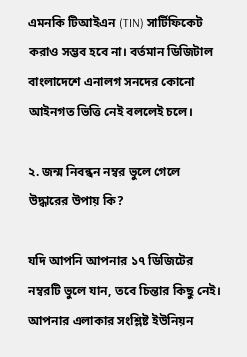এমনকি টিআইএন (TIN) সার্টিফিকেট করাও সম্ভব হবে না। বর্তমান ডিজিটাল বাংলাদেশে এনালগ সনদের কোনো আইনগত ভিত্তি নেই বললেই চলে।

২. জন্ম নিবন্ধন নম্বর ভুলে গেলে উদ্ধারের উপায় কি?

যদি আপনি আপনার ১৭ ডিজিটের নম্বরটি ভুলে যান, তবে চিন্তার কিছু নেই। আপনার এলাকার সংশ্লিষ্ট ইউনিয়ন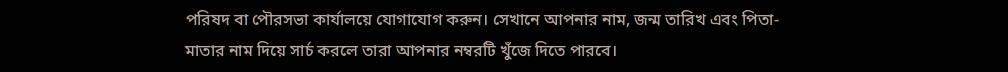পরিষদ বা পৌরসভা কার্যালয়ে যোগাযোগ করুন। সেখানে আপনার নাম, জন্ম তারিখ এবং পিতা-মাতার নাম দিয়ে সার্চ করলে তারা আপনার নম্বরটি খুঁজে দিতে পারবে।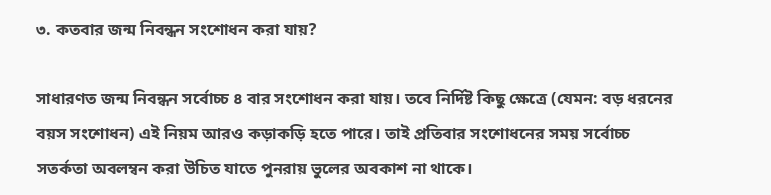৩. কতবার জন্ম নিবন্ধন সংশোধন করা যায়?

সাধারণত জন্ম নিবন্ধন সর্বোচ্চ ৪ বার সংশোধন করা যায়। তবে নির্দিষ্ট কিছু ক্ষেত্রে (যেমন: বড় ধরনের বয়স সংশোধন) এই নিয়ম আরও কড়াকড়ি হতে পারে। তাই প্রতিবার সংশোধনের সময় সর্বোচ্চ সতর্কতা অবলম্বন করা উচিত যাতে পুনরায় ভুলের অবকাশ না থাকে।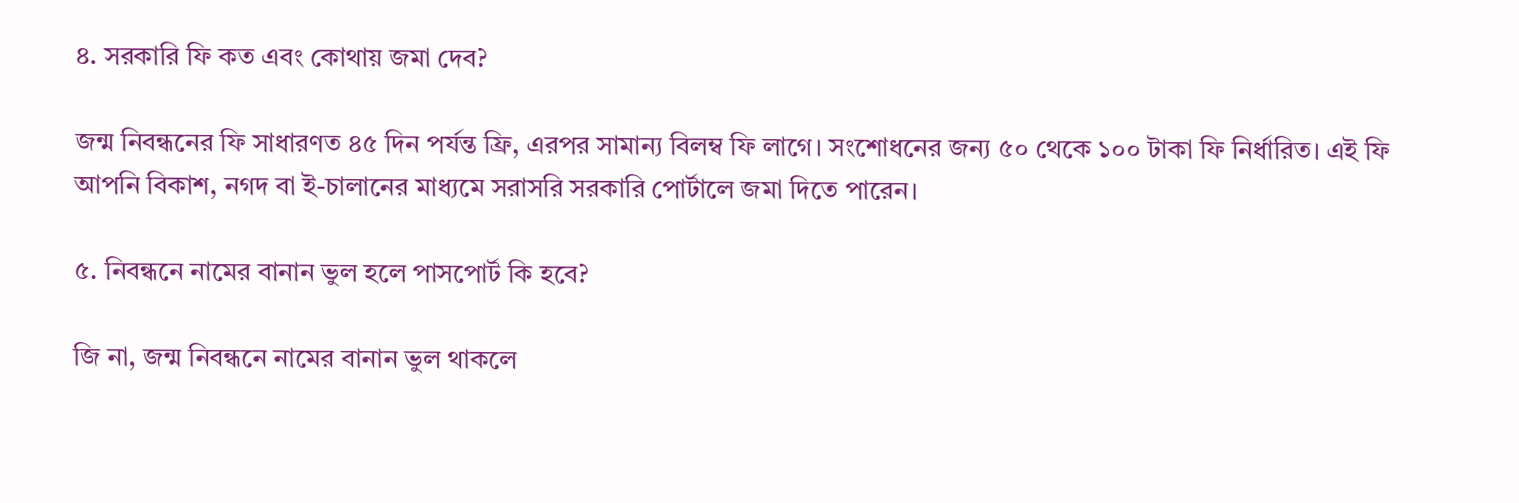৪. সরকারি ফি কত এবং কোথায় জমা দেব?

জন্ম নিবন্ধনের ফি সাধারণত ৪৫ দিন পর্যন্ত ফ্রি, এরপর সামান্য বিলম্ব ফি লাগে। সংশোধনের জন্য ৫০ থেকে ১০০ টাকা ফি নির্ধারিত। এই ফি আপনি বিকাশ, নগদ বা ই-চালানের মাধ্যমে সরাসরি সরকারি পোর্টালে জমা দিতে পারেন।

৫. নিবন্ধনে নামের বানান ভুল হলে পাসপোর্ট কি হবে?

জি না, জন্ম নিবন্ধনে নামের বানান ভুল থাকলে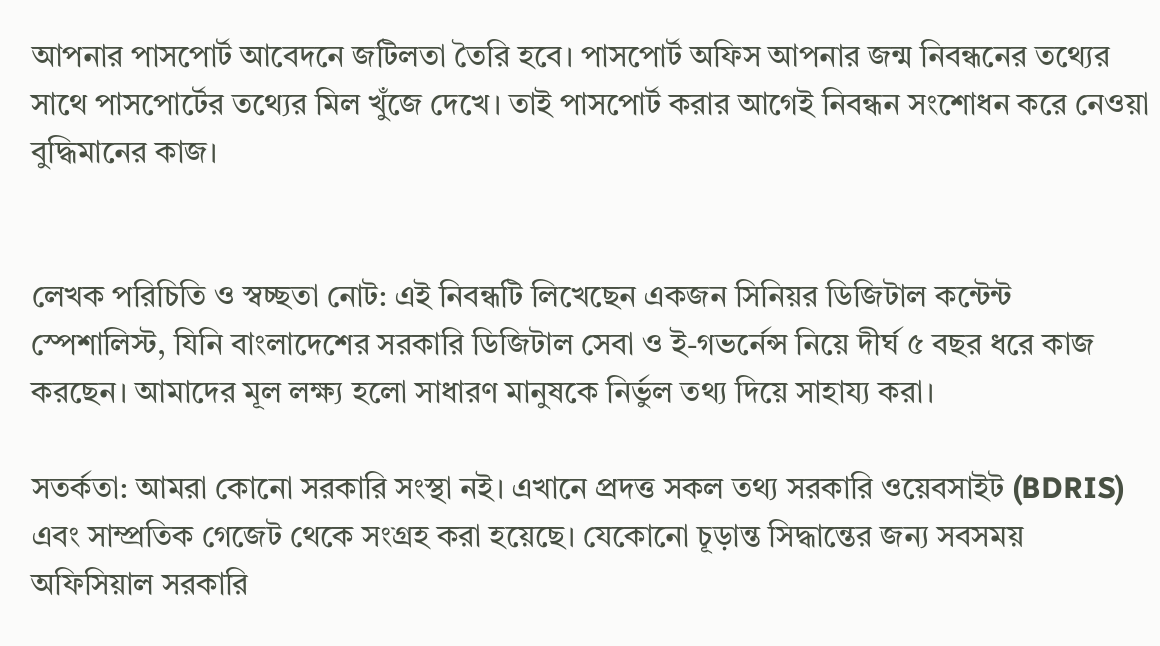আপনার পাসপোর্ট আবেদনে জটিলতা তৈরি হবে। পাসপোর্ট অফিস আপনার জন্ম নিবন্ধনের তথ্যের সাথে পাসপোর্টের তথ্যের মিল খুঁজে দেখে। তাই পাসপোর্ট করার আগেই নিবন্ধন সংশোধন করে নেওয়া বুদ্ধিমানের কাজ।


লেখক পরিচিতি ও স্বচ্ছতা নোট: এই নিবন্ধটি লিখেছেন একজন সিনিয়র ডিজিটাল কন্টেন্ট স্পেশালিস্ট, যিনি বাংলাদেশের সরকারি ডিজিটাল সেবা ও ই-গভর্নেন্স নিয়ে দীর্ঘ ৫ বছর ধরে কাজ করছেন। আমাদের মূল লক্ষ্য হলো সাধারণ মানুষকে নির্ভুল তথ্য দিয়ে সাহায্য করা।

সতর্কতা: আমরা কোনো সরকারি সংস্থা নই। এখানে প্রদত্ত সকল তথ্য সরকারি ওয়েবসাইট (BDRIS) এবং সাম্প্রতিক গেজেট থেকে সংগ্রহ করা হয়েছে। যেকোনো চূড়ান্ত সিদ্ধান্তের জন্য সবসময় অফিসিয়াল সরকারি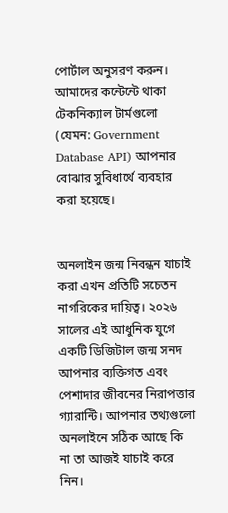পোর্টাল অনুসরণ করুন। আমাদের কন্টেন্টে থাকা টেকনিক্যাল টার্মগুলো (যেমন: Government Database API) আপনার বোঝার সুবিধার্থে ব্যবহার করা হয়েছে।


অনলাইন জন্ম নিবন্ধন যাচাই করা এখন প্রতিটি সচেতন নাগরিকের দায়িত্ব। ২০২৬ সালের এই আধুনিক যুগে একটি ডিজিটাল জন্ম সনদ আপনার ব্যক্তিগত এবং পেশাদার জীবনের নিরাপত্তার গ্যারান্টি। আপনার তথ্যগুলো অনলাইনে সঠিক আছে কি না তা আজই যাচাই করে নিন।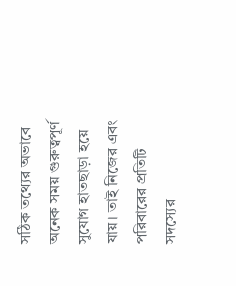সঠিক তথ্যের অভাবে অনেক সময় গুরুত্বপূর্ণ সুযোগ হাতছাড়া হয়ে যায়। তাই নিজের এবং পরিবারের প্রতিটি সদস্যের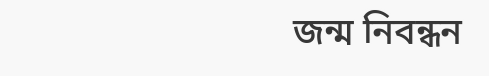জন্ম নিবন্ধন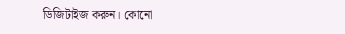ডিজিটাইজ করুন। কোনো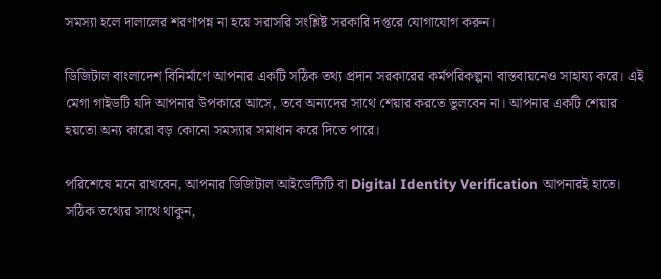সমস্যা হলে দালালের শরণাপন্ন না হয়ে সরাসরি সংশ্লিষ্ট সরকারি দপ্তরে যোগাযোগ করুন।

ডিজিটাল বাংলাদেশ বিনির্মাণে আপনার একটি সঠিক তথ্য প্রদান সরকারের কর্মপরিকল্পনা বাস্তবায়নেও সাহায্য করে। এই মেগা গাইডটি যদি আপনার উপকারে আসে, তবে অন্যদের সাথে শেয়ার করতে ভুলবেন না। আপনার একটি শেয়ার হয়তো অন্য কারো বড় কোনো সমস্যার সমাধান করে দিতে পারে।

পরিশেষে মনে রাখবেন, আপনার ডিজিটাল আইডেন্টিটি বা Digital Identity Verification আপনারই হাতে। সঠিক তথ্যের সাথে থাকুন,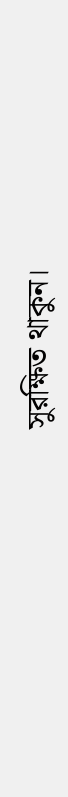সুরক্ষিত থাকুন।